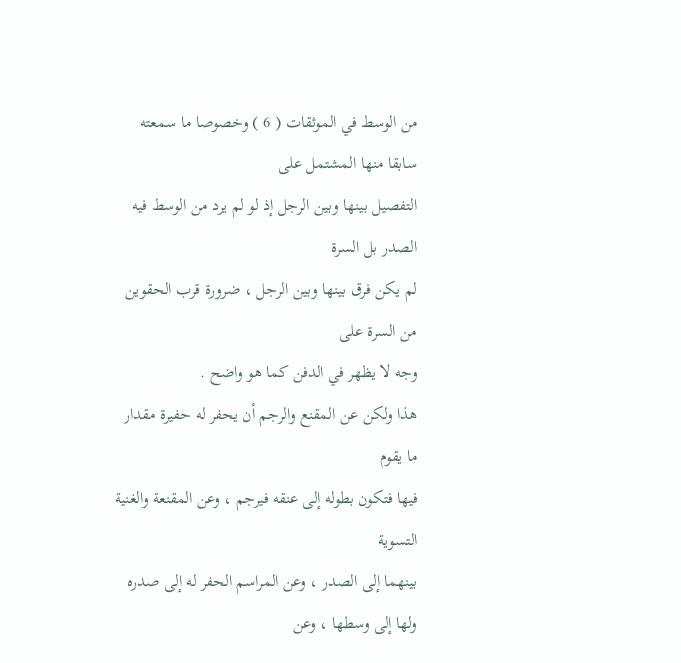من الوسط في الموثقات ( 6 ) وخصوصا ما سمعته سابقا منها المشتمل على
التفصيل بينها وبين الرجل إذ لو لم يرد من الوسط فيه الصدر بل السرة
لم يكن فرق بينها وبين الرجل ، ضرورة قرب الحقوين من السرة على
وجه لا يظهر في الدفن كما هو واضح .
هذا ولكن عن المقنع والرجم أن يحفر له حفيرة مقدار ما يقوم
فيها فتكون بطوله إلى عنقه فيرجم ، وعن المقنعة والغنية التسوية
بينهما إلى الصدر ، وعن المراسم الحفر له إلى صدره ولها إلى وسطها ، وعن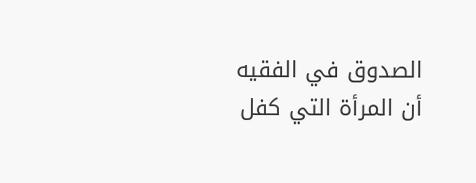الصدوق في الفقيه أن المرأة التي كفل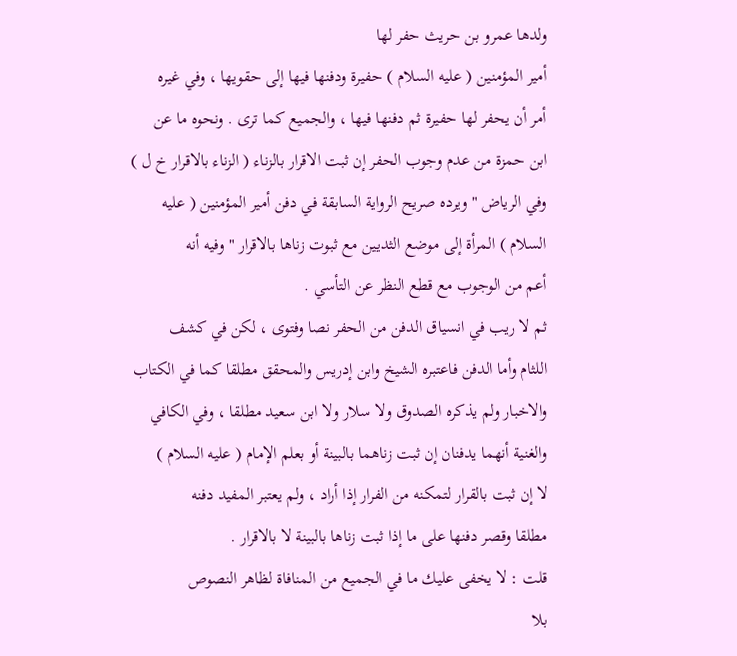ولدها عمرو بن حريث حفر لها
أمير المؤمنين ( عليه السلام ) حفيرة ودفنها فيها إلى حقويها ، وفي غيره
أمر أن يحفر لها حفيرة ثم دفنها فيها ، والجميع كما ترى . ونحوه ما عن
ابن حمزة من عدم وجوب الحفر إن ثبت الاقرار بالزناء ( الزناء بالاقرار خ ل )
وفي الرياض " ويرده صريح الرواية السابقة في دفن أمير المؤمنين ( عليه
السلام ) المرأة إلى موضع الثديين مع ثبوت زناها بالاقرار " وفيه أنه
أعم من الوجوب مع قطع النظر عن التأسي .
ثم لا ريب في انسياق الدفن من الحفر نصا وفتوى ، لكن في كشف
اللثام وأما الدفن فاعتبره الشيخ وابن إدريس والمحقق مطلقا كما في الكتاب
والاخبار ولم يذكره الصدوق ولا سلار ولا ابن سعيد مطلقا ، وفي الكافي
والغنية أنهما يدفنان إن ثبت زناهما بالبينة أو بعلم الإمام ( عليه السلام )
لا إن ثبت بالقرار لتمكنه من الفرار إذا أراد ، ولم يعتبر المفيد دفنه
مطلقا وقصر دفنها على ما إذا ثبت زناها بالبينة لا بالاقرار .
قلت : لا يخفى عليك ما في الجميع من المنافاة لظاهر النصوص
بلا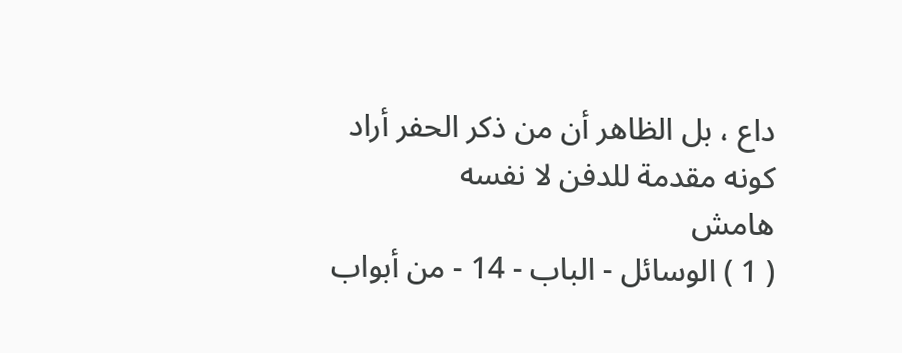داع ، بل الظاهر أن من ذكر الحفر أراد كونه مقدمة للدفن لا نفسه
هامش
( 1 ) الوسائل - الباب - 14 - من أبواب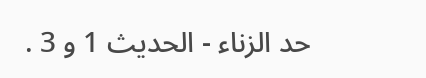حد الزناء - الحديث 1 و 3 .